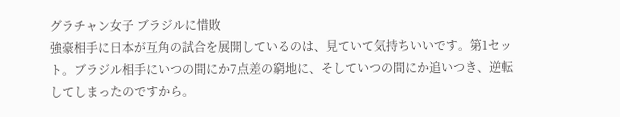グラチャン女子 ブラジルに惜敗
強豪相手に日本が互角の試合を展開しているのは、見ていて気持ちいいです。第1セット。ブラジル相手にいつの間にか7点差の窮地に、そしていつの間にか追いつき、逆転してしまったのですから。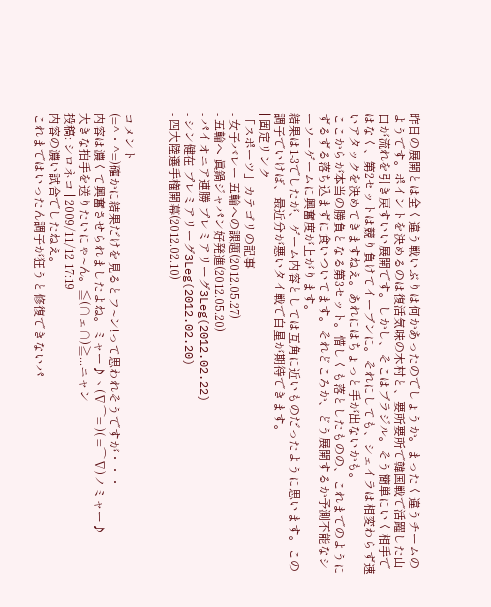昨日の展開とは全く違う戦いぶりは何かあったのでしょうか。まったく違うチームのようです。ポイントを決めるのは復活気味の木村と、要所要所で韓国戦で活躍した山口が流れを引き戻すいい展開です。しかし、そこはブラジル。そう簡単にいく相手ではなく、第2セットは競り負けてイーブンに。それにしても、シェイラは相変わらず速いアタックを決めてきますねえ。あれにはちょっと手が出ないかも。
ここからが本当の勝負となる第3セット。惜しくも落としたものの、これまでのようにずるずる落ち込まずに食いついてます。それどころか、どう展開するか予測不能なシーソーゲームに興奮度が上がります。
結果は1-3でしたが、ゲーム内容としては互角に近いものだったように思います。この調子でいけば、最近分が悪いタイ戦で白星が期待できます。
| 固定リンク
「スポーツ」カテゴリの記事
- 女子バレー 五輪への課題(2012.05.27)
- 五輪へ 眞鍋ジャパン好発進(2012.05.20)
- パイオニア連勝 プレミアリーグ3Leg(2012.02.22)
- シン健在 プレミアリーグ3Leg(2012.02.20)
- 四大陸選手権開幕(2012.02.10)


コメント
(=^・^=)確かに結果だけを見るとフ~ン!って思われそうですが・・・
内容は濃くて興奮させられましたよね。ミャー♪ヽ(∇⌒= )( =⌒∇)ノミャー♪
大きな拍手を送りたいにゃ~ん。≦(∩ェ∩)≧...ニャン
投稿: シロネコ | 2009/11/12 17:19
内容の濃い試合でしたねえ。
これまではいったん調子が狂うと修復できないパ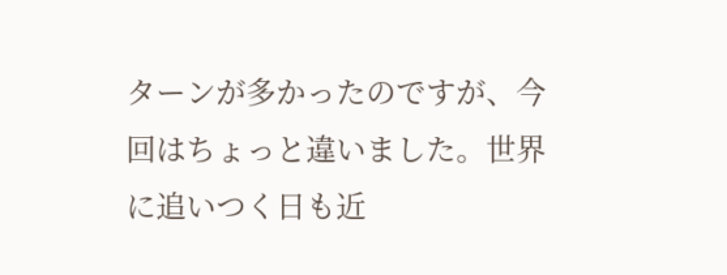ターンが多かったのですが、今回はちょっと違いました。世界に追いつく日も近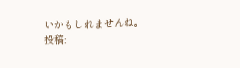いかもしれませんね。
投稿: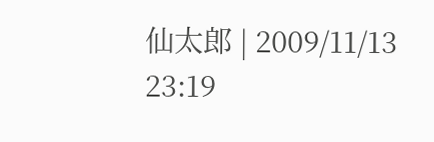仙太郎 | 2009/11/13 23:19